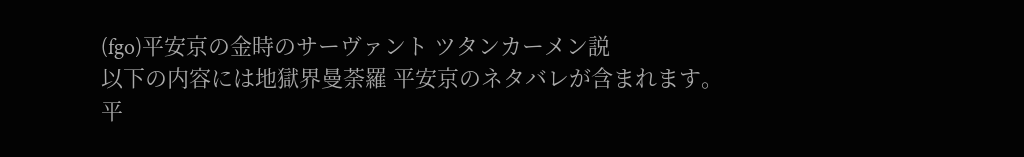(fgo)平安京の金時のサーヴァント ツタンカーメン説
以下の内容には地獄界曼荼羅 平安京のネタバレが含まれます。
平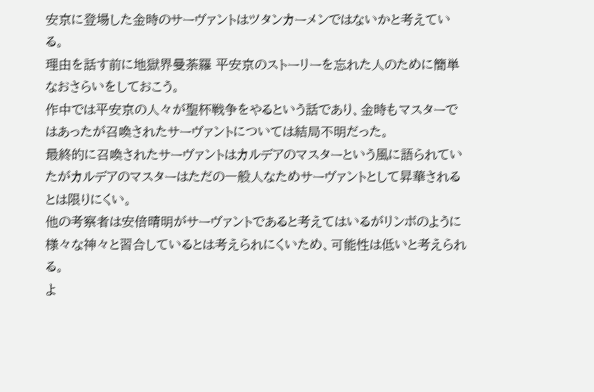安京に登場した金時のサーヴァントはツタンカーメンではないかと考えている。
理由を話す前に地獄界曼荼羅 平安京のストーリーを忘れた人のために簡単なおさらいをしておこう。
作中では平安京の人々が聖杯戦争をやるという話であり、金時もマスターではあったが召喚されたサーヴァントについては結局不明だった。
最終的に召喚されたサーヴァントはカルデアのマスターという風に語られていたがカルデアのマスターはただの一般人なためサーヴァントとして昇華されるとは限りにくい。
他の考察者は安倍晴明がサーヴァントであると考えてはいるがリンボのように様々な神々と習合しているとは考えられにくいため、可能性は低いと考えられる。
よ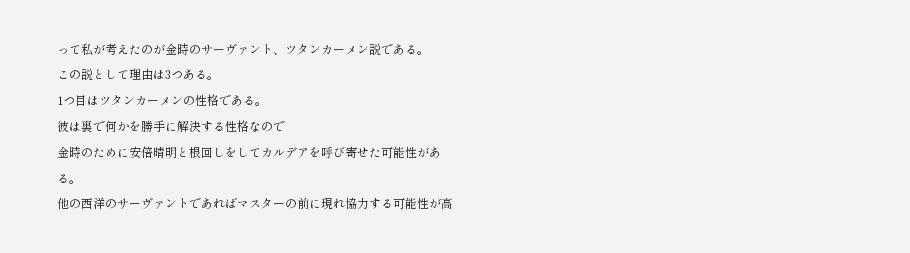って私が考えたのが金時のサーヴァント、ツタンカーメン説である。
この説として理由は3つある。
1つ目はツタンカーメンの性格である。
彼は裏で何かを勝手に解決する性格なので
金時のために安倍晴明と根回しをしてカルデアを呼び寄せた可能性がある。
他の西洋のサーヴァントであればマスターの前に現れ協力する可能性が高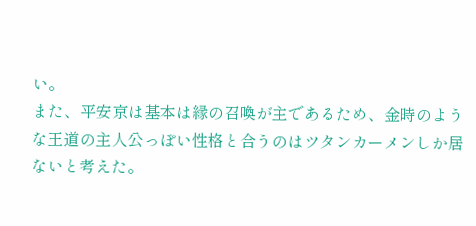い。
また、平安京は基本は縁の召喚が主であるため、金時のような王道の主人公っぽい性格と合うのはツタンカーメンしか居ないと考えた。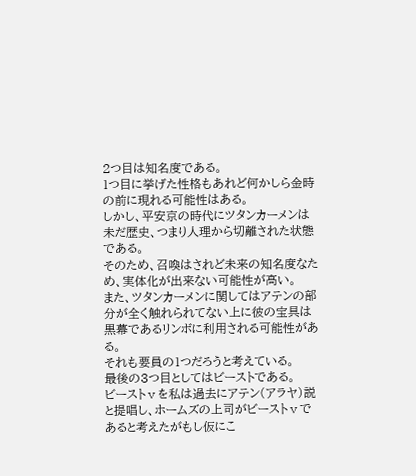2つ目は知名度である。
1つ目に挙げた性格もあれど何かしら金時の前に現れる可能性はある。
しかし、平安京の時代にツタンカーメンは未だ歴史、つまり人理から切離された状態である。
そのため、召喚はされど未来の知名度なため、実体化が出来ない可能性が高い。
また、ツタンカーメンに関してはアテンの部分が全く触れられてない上に彼の宝具は黒幕であるリンボに利用される可能性がある。
それも要員の1つだろうと考えている。
最後の3つ目としてはビーストである。
ビーストⅴを私は過去にアテン(アラヤ)説と提唱し、ホームズの上司がビーストⅴであると考えたがもし仮にこ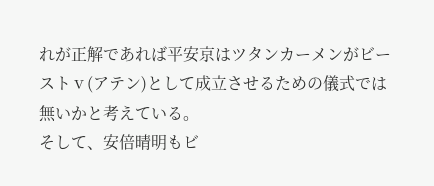れが正解であれば平安京はツタンカーメンがビーストⅴ(アテン)として成立させるための儀式では無いかと考えている。
そして、安倍晴明もビ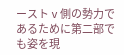ーストⅴ側の勢力であるために第二部でも姿を現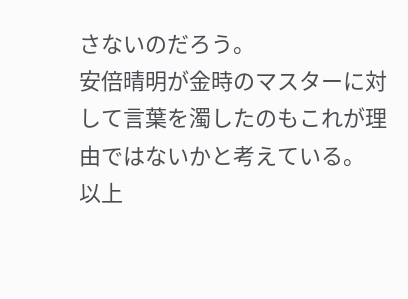さないのだろう。
安倍晴明が金時のマスターに対して言葉を濁したのもこれが理由ではないかと考えている。
以上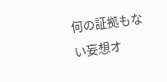何の証拠もない妄想オ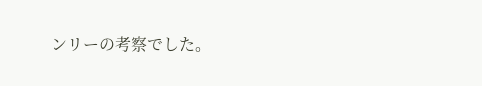ンリーの考察でした。